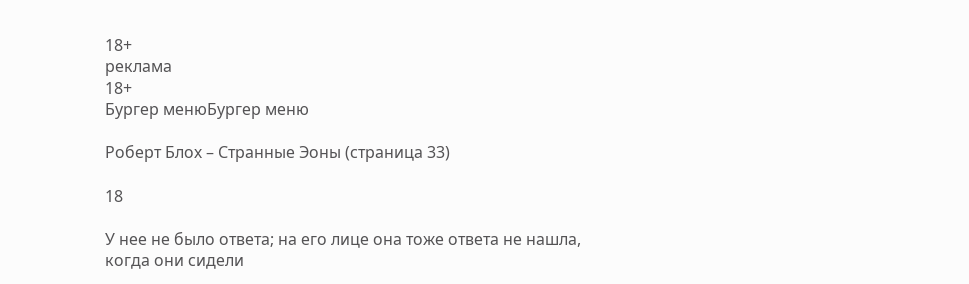18+
реклама
18+
Бургер менюБургер меню

Роберт Блох – Странные Эоны (страница 33)

18

У нее не было ответа; на его лице она тоже ответа не нашла, когда они сидели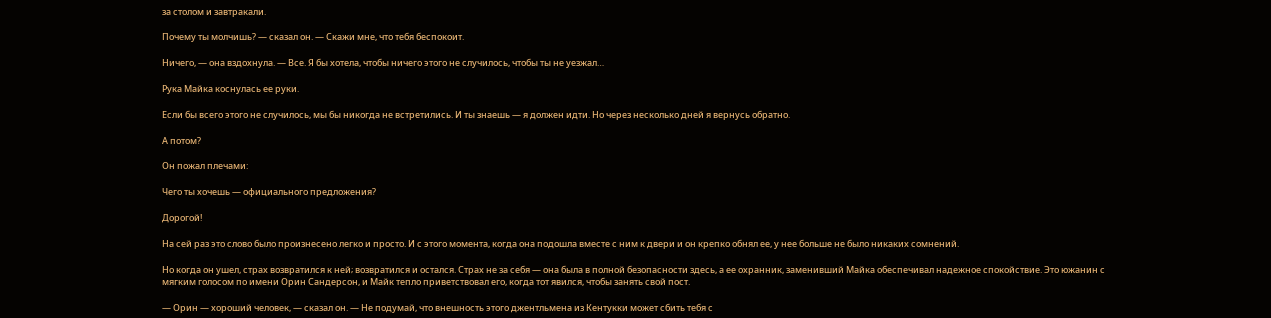за столом и завтракали.

Почему ты молчишь? — сказал он. — Скажи мне, что тебя беспокоит.

Ничего, — она вздохнула. — Все. Я бы хотела, чтобы ничего этого не случилось, чтобы ты не уезжал…

Рука Майка коснулась ее руки.

Если бы всего этого не случилось, мы бы никогда не встретились. И ты знаешь — я должен идти. Но через несколько дней я вернусь обратно.

А потом?

Он пожал плечами:

Чего ты хочешь — официального предложения?

Дорогой!

На сей раз это слово было произнесено легко и просто. И с этого момента, когда она подошла вместе с ним к двери и он крепко обнял ее, у нее больше не было никаких сомнений.

Но когда он ушел, страх возвратился к ней; возвратился и остался. Страх не за себя — она была в полной безопасности здесь, а ее охранник, заменивший Майка обеспечивал надежное спокойствие. Это южанин с мягким голосом по имени Орин Сандерсон, и Майк тепло приветствовал его, когда тот явился, чтобы занять свой пост.

— Орин — хороший человек, — сказал он. — Не подумай, что внешность этого джентльмена из Кентукки может сбить тебя с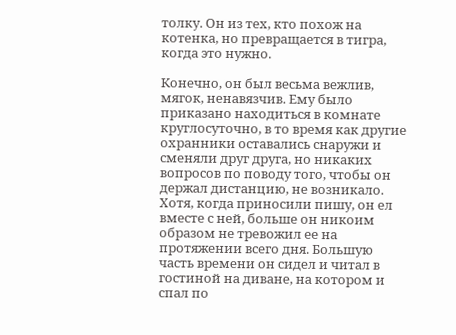толку. Он из тех, кто похож на котенка, но превращается в тигра, когда это нужно.

Конечно, он был весьма вежлив, мягок, ненавязчив. Ему было приказано находиться в комнате круглосуточно, в то время как другие охранники оставались снаружи и сменяли друг друга, но никаких вопросов по поводу того, чтобы он держал дистанцию, не возникало. Хотя, когда приносили пишу, он ел вместе с ней, больше он никоим образом не тревожил ее на протяжении всего дня. Большую часть времени он сидел и читал в гостиной на диване, на котором и спал по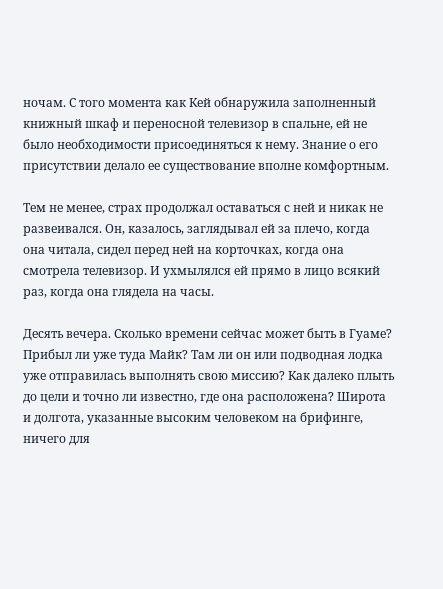ночам. С того момента как Кей обнаружила заполненный книжный шкаф и переносной телевизор в спальне, ей не было необходимости присоединяться к нему. Знание о его присутствии делало ее существование вполне комфортным.

Тем не менее, страх продолжал оставаться с ней и никак не развеивался. Он, казалось, заглядывал ей за плечо, когда она читала, сидел перед ней на корточках, когда она смотрела телевизор. И ухмылялся ей прямо в лицо всякий раз, когда она глядела на часы.

Десять вечера. Сколько времени сейчас может быть в Гуаме? Прибыл ли уже туда Майк? Там ли он или подводная лодка уже отправилась выполнять свою миссию? Как далеко плыть до цели и точно ли известно, где она расположена? Широта и долгота, указанные высоким человеком на брифинге, ничего для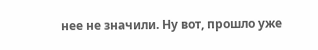нее не значили. Ну вот, прошло уже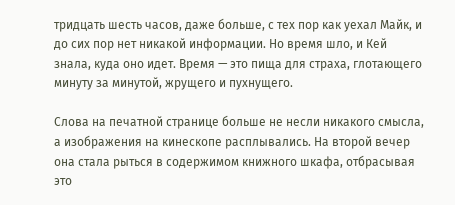тридцать шесть часов, даже больше, с тех пор как уехал Майк, и до сих пор нет никакой информации. Но время шло, и Кей знала, куда оно идет. Время — это пища для страха, глотающего минуту за минутой, жрущего и пухнущего.

Слова на печатной странице больше не несли никакого смысла, а изображения на кинескопе расплывались. На второй вечер она стала рыться в содержимом книжного шкафа, отбрасывая это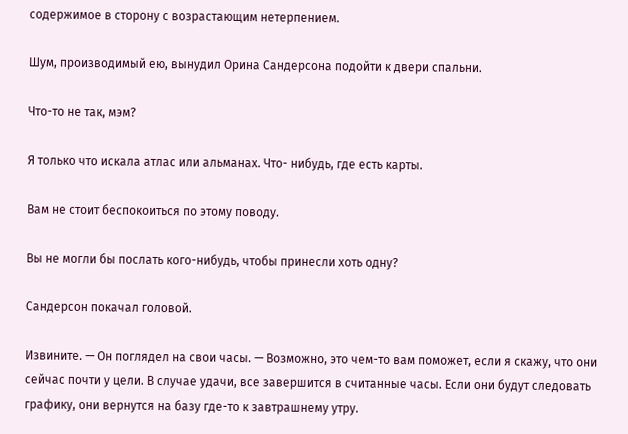содержимое в сторону с возрастающим нетерпением.

Шум, производимый ею, вынудил Орина Сандерсона подойти к двери спальни.

Что-то не так, мэм?

Я только что искала атлас или альманах. Что- нибудь, где есть карты.

Вам не стоит беспокоиться по этому поводу.

Вы не могли бы послать кого-нибудь, чтобы принесли хоть одну?

Сандерсон покачал головой.

Извините. — Он поглядел на свои часы. — Возможно, это чем-то вам поможет, если я скажу, что они сейчас почти у цели. В случае удачи, все завершится в считанные часы. Если они будут следовать графику, они вернутся на базу где-то к завтрашнему утру.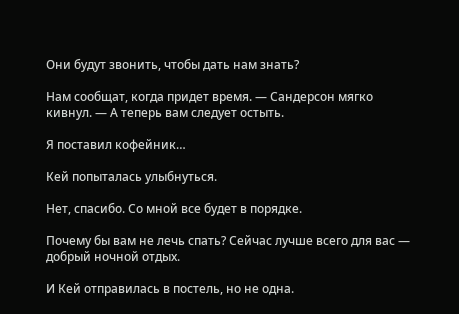Они будут звонить, чтобы дать нам знать?

Нам сообщат, когда придет время. — Сандерсон мягко кивнул. — А теперь вам следует остыть.

Я поставил кофейник…

Кей попыталась улыбнуться.

Нет, спасибо. Со мной все будет в порядке.

Почему бы вам не лечь спать? Сейчас лучше всего для вас — добрый ночной отдых.

И Кей отправилась в постель, но не одна.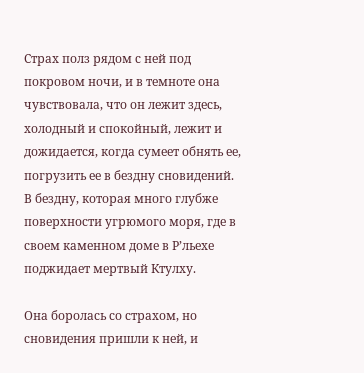Страх полз рядом с ней под покровом ночи, и в темноте она чувствовала, что он лежит здесь, холодный и спокойный, лежит и дожидается, когда сумеет обнять ее, погрузить ее в бездну сновидений. В бездну, которая много глубже поверхности угрюмого моря, где в своем каменном доме в Р’льехе поджидает мертвый Ктулху.

Она боролась со страхом, но сновидения пришли к ней, и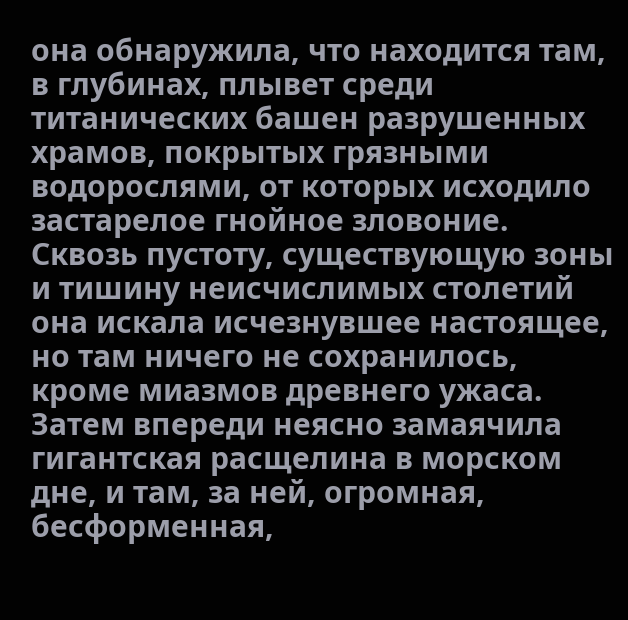она обнаружила, что находится там, в глубинах, плывет среди титанических башен разрушенных храмов, покрытых грязными водорослями, от которых исходило застарелое гнойное зловоние. Сквозь пустоту, существующую зоны и тишину неисчислимых столетий она искала исчезнувшее настоящее, но там ничего не сохранилось, кроме миазмов древнего ужаса. Затем впереди неясно замаячила гигантская расщелина в морском дне, и там, за ней, огромная, бесформенная,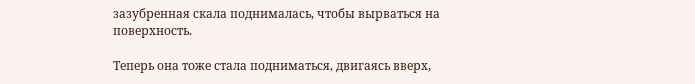зазубренная скала поднималась, чтобы вырваться на поверхность.

Теперь она тоже стала подниматься, двигаясь вверх,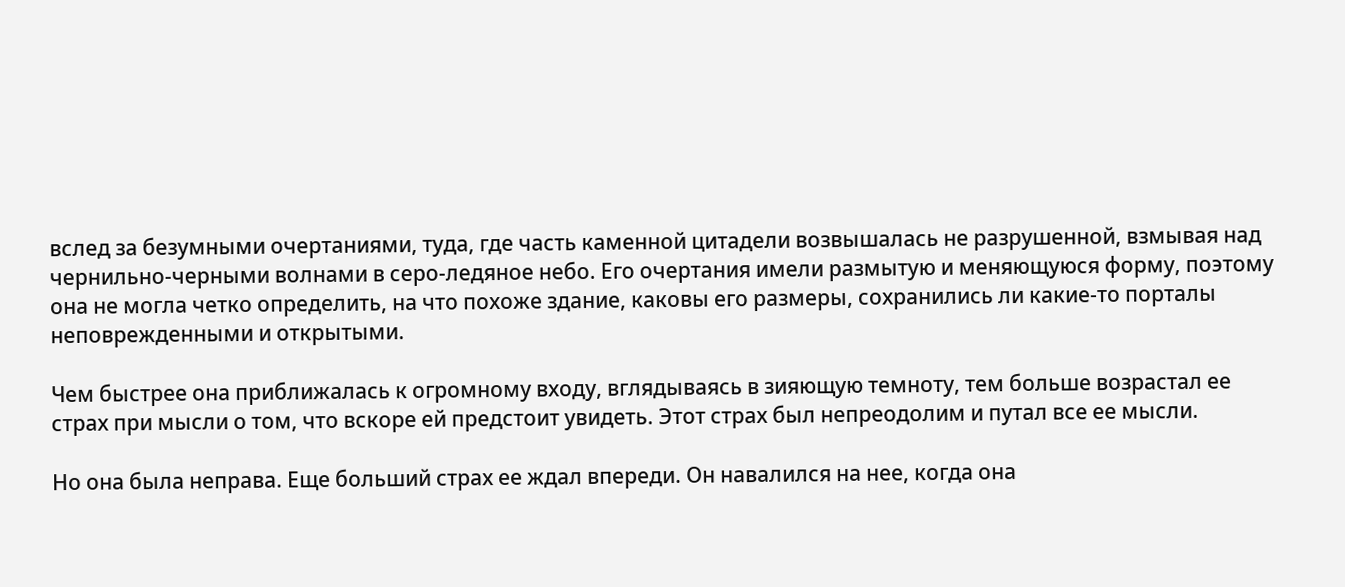вслед за безумными очертаниями, туда, где часть каменной цитадели возвышалась не разрушенной, взмывая над чернильно-черными волнами в серо-ледяное небо. Его очертания имели размытую и меняющуюся форму, поэтому она не могла четко определить, на что похоже здание, каковы его размеры, сохранились ли какие-то порталы неповрежденными и открытыми.

Чем быстрее она приближалась к огромному входу, вглядываясь в зияющую темноту, тем больше возрастал ее страх при мысли о том, что вскоре ей предстоит увидеть. Этот страх был непреодолим и путал все ее мысли.

Но она была неправа. Еще больший страх ее ждал впереди. Он навалился на нее, когда она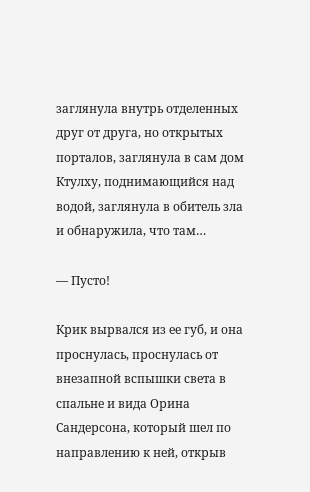заглянула внутрь отделенных друг от друга, но открытых порталов, заглянула в сам дом Ктулху, поднимающийся над водой, заглянула в обитель зла и обнаружила, что там…

— Пусто!

Крик вырвался из ее губ, и она проснулась, проснулась от внезапной вспышки света в спальне и вида Орина Сандерсона, который шел по направлению к ней, открыв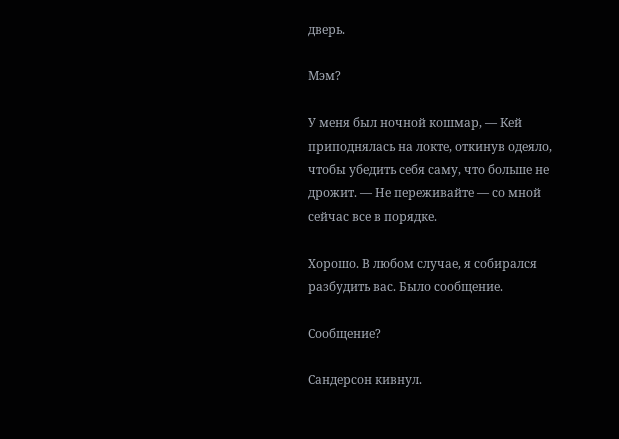дверь.

Мэм?

У меня был ночной кошмар, — Кей приподнялась на локте, откинув одеяло, чтобы убедить себя саму, что больше не дрожит. — Не переживайте — со мной сейчас все в порядке.

Хорошо. В любом случае, я собирался разбудить вас. Было сообщение.

Сообщение?

Сандерсон кивнул.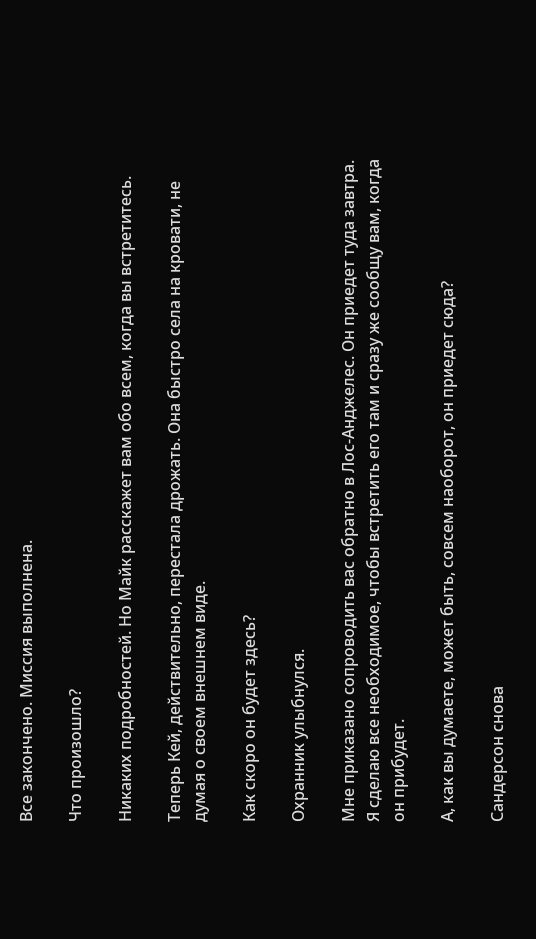Все закончено. Миссия выполнена.

Что произошло?

Никаких подробностей. Но Майк расскажет вам обо всем, когда вы встретитесь.

Теперь Кей, действительно, перестала дрожать. Она быстро села на кровати, не думая о своем внешнем виде.

Как скоро он будет здесь?

Охранник улыбнулся.

Мне приказано сопроводить вас обратно в Лос-Анджелес. Он приедет туда завтра. Я сделаю все необходимое, чтобы встретить его там и сразу же сообщу вам, когда он прибудет.

А, как вы думаете, может быть, совсем наоборот, он приедет сюда?

Сандерсон снова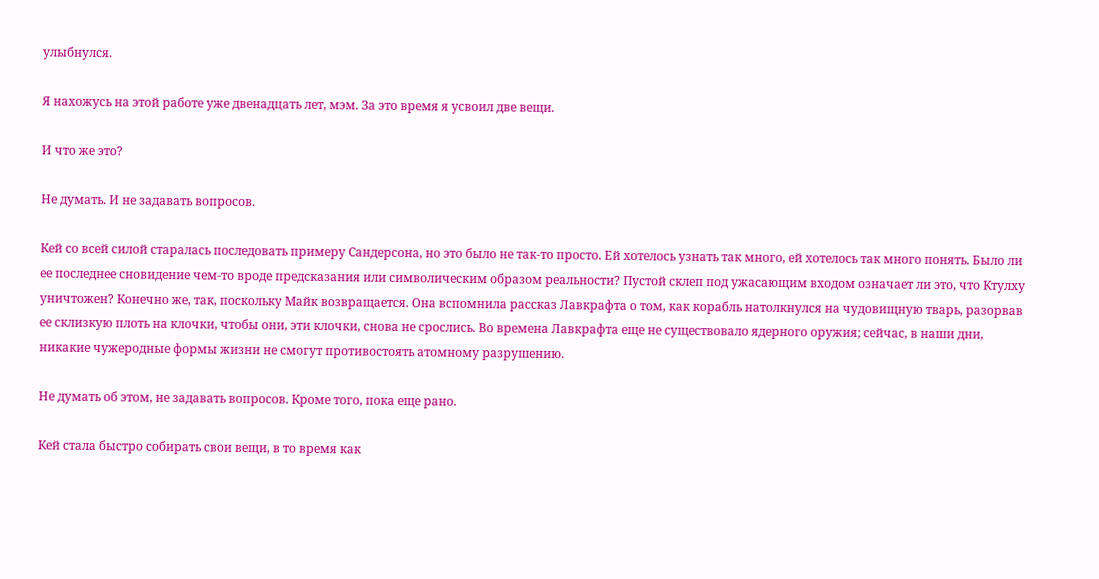улыбнулся.

Я нахожусь на этой работе уже двенадцать лет, мэм. За это время я усвоил две вещи.

И что же это?

Не думать. И не задавать вопросов.

Кей со всей силой старалась последовать примеру Сандерсона, но это было не так-то просто. Ей хотелось узнать так много, ей хотелось так много понять. Было ли ее последнее сновидение чем-то вроде предсказания или символическим образом реальности? Пустой склеп под ужасающим входом означает ли это, что Ктулху уничтожен? Конечно же, так, поскольку Майк возвращается. Она вспомнила рассказ Лавкрафта о том, как корабль натолкнулся на чудовищную тварь, разорвав ее склизкую плоть на клочки, чтобы они, эти клочки, снова не срослись. Во времена Лавкрафта еще не существовало ядерного оружия; сейчас, в наши дни, никакие чужеродные формы жизни не смогут противостоять атомному разрушению.

Не думать об этом, не задавать вопросов. Кроме того, пока еще рано.

Кей стала быстро собирать свои вещи, в то время как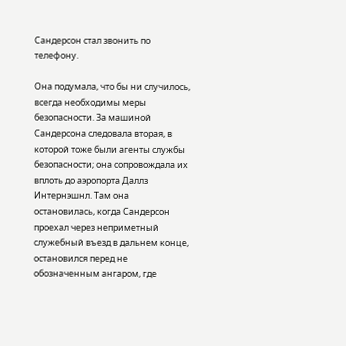Сандерсон стал звонить по телефону.

Она подумала, что бы ни случилось, всегда необходимы меры безопасности. За машиной Сандерсона следовала вторая, в которой тоже были агенты службы безопасности; она сопровождала их вплоть до аэропорта Даллз Интернэшнл. Там она остановилась, когда Сандерсон проехал через неприметный служебный въезд в дальнем конце, остановился перед не обозначенным ангаром, где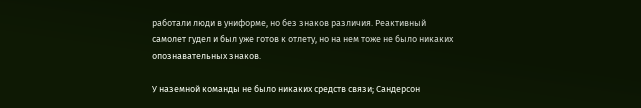работали люди в униформе, но без знаков различия. Реактивный самолет гудел и был уже готов к отлету, но на нем тоже не было никаких опознавательных знаков.

У наземной команды не было никаких средств связи; Сандерсон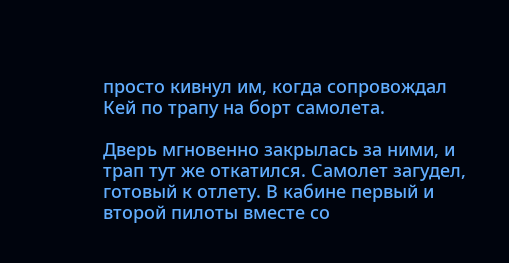просто кивнул им, когда сопровождал Кей по трапу на борт самолета.

Дверь мгновенно закрылась за ними, и трап тут же откатился. Самолет загудел, готовый к отлету. В кабине первый и второй пилоты вместе со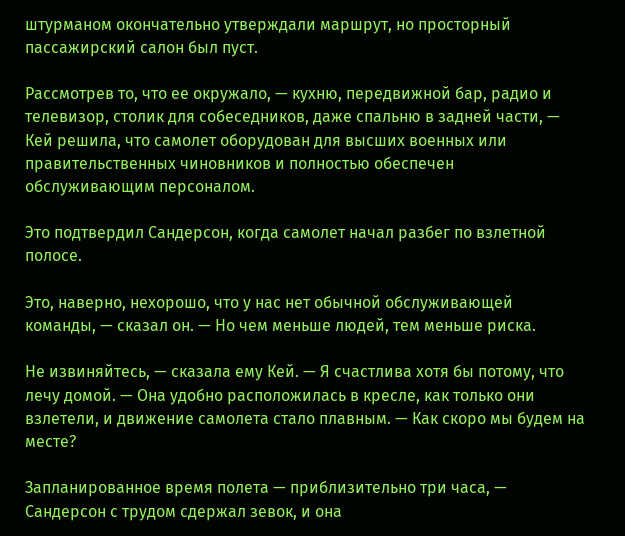штурманом окончательно утверждали маршрут, но просторный пассажирский салон был пуст.

Рассмотрев то, что ее окружало, — кухню, передвижной бар, радио и телевизор, столик для собеседников, даже спальню в задней части, — Кей решила, что самолет оборудован для высших военных или правительственных чиновников и полностью обеспечен обслуживающим персоналом.

Это подтвердил Сандерсон, когда самолет начал разбег по взлетной полосе.

Это, наверно, нехорошо, что у нас нет обычной обслуживающей команды, — сказал он. — Но чем меньше людей, тем меньше риска.

Не извиняйтесь, — сказала ему Кей. — Я счастлива хотя бы потому, что лечу домой. — Она удобно расположилась в кресле, как только они взлетели, и движение самолета стало плавным. — Как скоро мы будем на месте?

Запланированное время полета — приблизительно три часа, — Сандерсон с трудом сдержал зевок, и она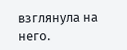взглянула на него.